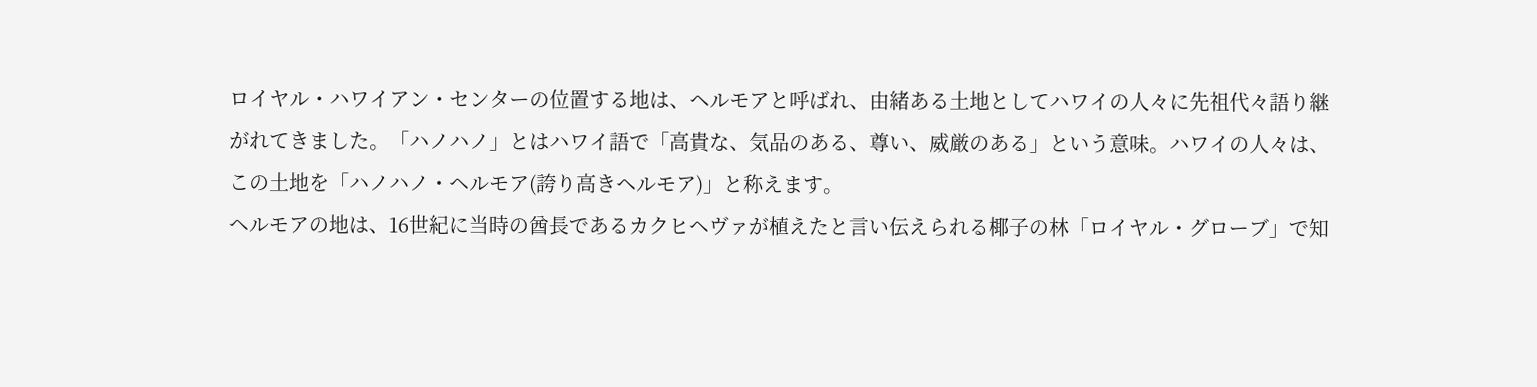ロイヤル・ハワイアン・センターの位置する地は、ヘルモアと呼ばれ、由緒ある土地としてハワイの人々に先祖代々語り継がれてきました。「ハノハノ」とはハワイ語で「高貴な、気品のある、尊い、威厳のある」という意味。ハワイの人々は、この土地を「ハノハノ・ヘルモア(誇り高きヘルモア)」と称えます。
ヘルモアの地は、16世紀に当時の酋長であるカクヒヘヴァが植えたと言い伝えられる椰子の林「ロイヤル・グローブ」で知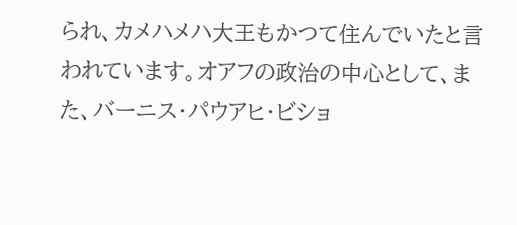られ、カメハメハ大王もかつて住んでいたと言われています。オアフの政治の中心として、また、バーニス・パウアヒ・ビショ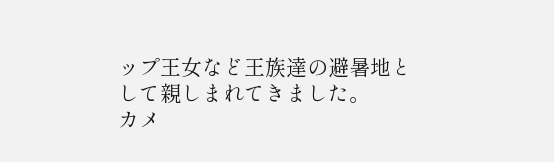ップ王女など王族達の避暑地として親しまれてきました。
カメ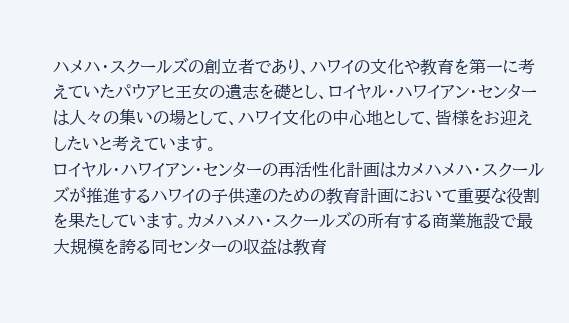ハメハ・スクールズの創立者であり、ハワイの文化や教育を第一に考えていたパウアヒ王女の遺志を礎とし、ロイヤル・ハワイアン・センターは人々の集いの場として、ハワイ文化の中心地として、皆様をお迎えしたいと考えています。
ロイヤル・ハワイアン・センターの再活性化計画はカメハメハ・スクールズが推進するハワイの子供達のための教育計画において重要な役割を果たしています。カメハメハ・スクールズの所有する商業施設で最大規模を誇る同センターの収益は教育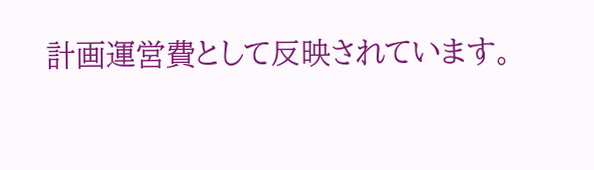計画運営費として反映されています。